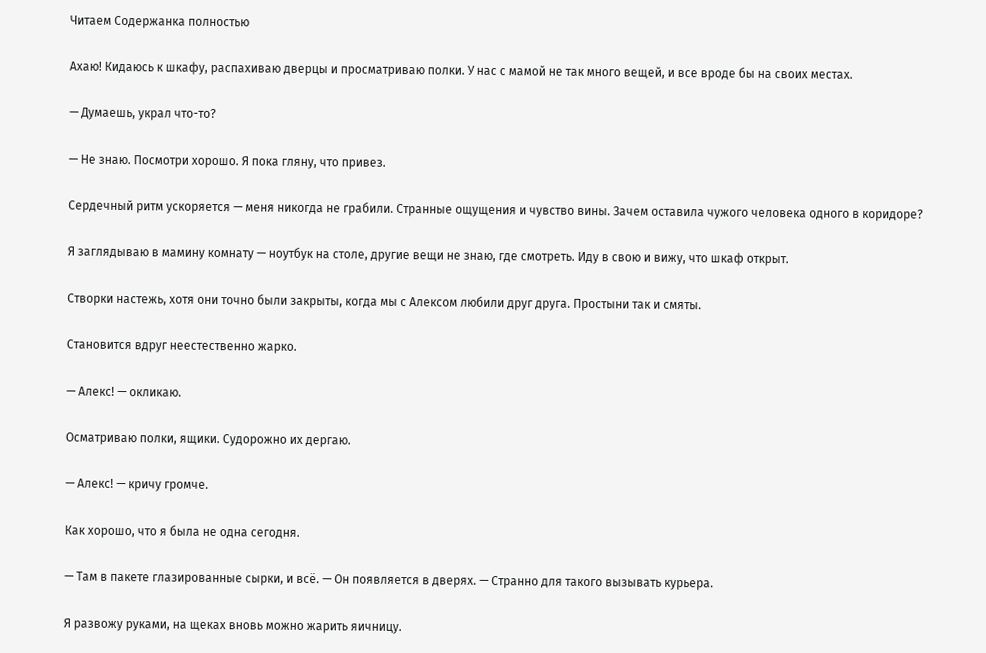Читаем Содержанка полностью

Ахаю! Кидаюсь к шкафу, распахиваю дверцы и просматриваю полки. У нас с мамой не так много вещей, и все вроде бы на своих местах.

— Думаешь, украл что-то?

— Не знаю. Посмотри хорошо. Я пока гляну, что привез.

Сердечный ритм ускоряется — меня никогда не грабили. Странные ощущения и чувство вины. Зачем оставила чужого человека одного в коридоре?

Я заглядываю в мамину комнату — ноутбук на столе, другие вещи не знаю, где смотреть. Иду в свою и вижу, что шкаф открыт.

Створки настежь, хотя они точно были закрыты, когда мы с Алексом любили друг друга. Простыни так и смяты.

Становится вдруг неестественно жарко.

— Алекс! — окликаю.

Осматриваю полки, ящики. Судорожно их дергаю.

— Алекс! — кричу громче.

Как хорошо, что я была не одна сегодня.

— Там в пакете глазированные сырки, и всё. — Он появляется в дверях. — Странно для такого вызывать курьера.

Я развожу руками, на щеках вновь можно жарить яичницу.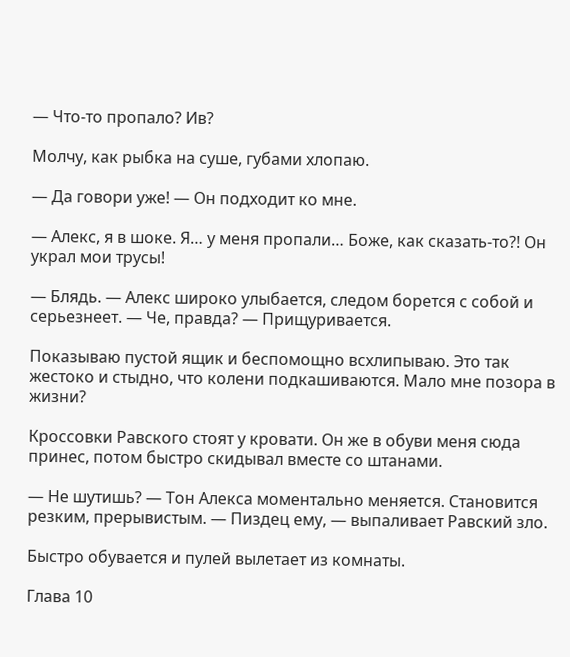— Что-то пропало? Ив?

Молчу, как рыбка на суше, губами хлопаю.

— Да говори уже! — Он подходит ко мне.

— Алекс, я в шоке. Я… у меня пропали… Боже, как сказать-то?! Он украл мои трусы!

— Блядь. — Алекс широко улыбается, следом борется с собой и серьезнеет. — Че, правда? — Прищуривается.

Показываю пустой ящик и беспомощно всхлипываю. Это так жестоко и стыдно, что колени подкашиваются. Мало мне позора в жизни?

Кроссовки Равского стоят у кровати. Он же в обуви меня сюда принес, потом быстро скидывал вместе со штанами.

— Не шутишь? — Тон Алекса моментально меняется. Становится резким, прерывистым. — Пиздец ему, — выпаливает Равский зло.

Быстро обувается и пулей вылетает из комнаты.

Глава 10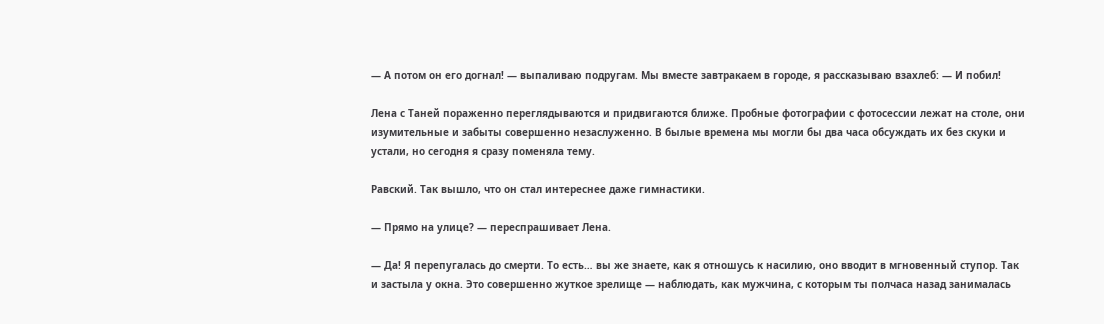— А потом он его догнал! — выпаливаю подругам. Мы вместе завтракаем в городе, я рассказываю взахлеб: — И побил!

Лена с Таней пораженно переглядываются и придвигаются ближе. Пробные фотографии с фотосессии лежат на столе, они изумительные и забыты совершенно незаслуженно. В былые времена мы могли бы два часа обсуждать их без скуки и устали, но сегодня я сразу поменяла тему.

Равский. Так вышло, что он стал интереснее даже гимнастики.

— Прямо на улице? — переспрашивает Лена.

— Да! Я перепугалась до смерти. То есть… вы же знаете, как я отношусь к насилию, оно вводит в мгновенный ступор. Так и застыла у окна. Это совершенно жуткое зрелище — наблюдать, как мужчина, с которым ты полчаса назад занималась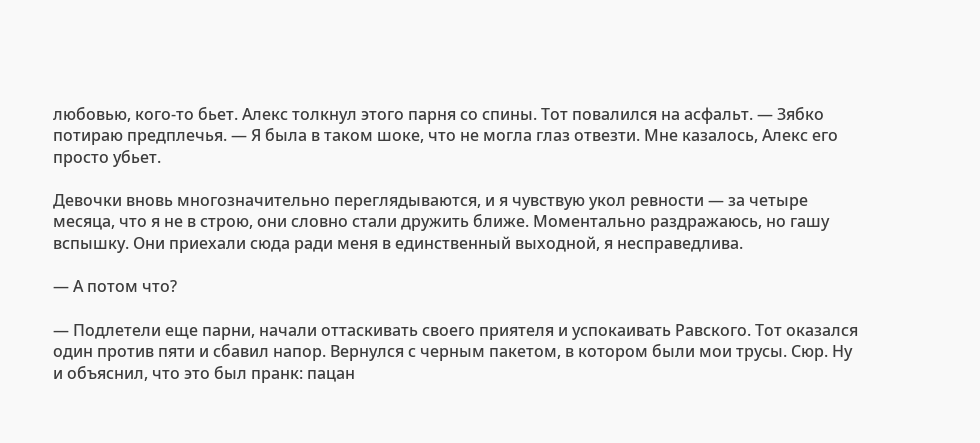любовью, кого-то бьет. Алекс толкнул этого парня со спины. Тот повалился на асфальт. — Зябко потираю предплечья. — Я была в таком шоке, что не могла глаз отвезти. Мне казалось, Алекс его просто убьет.

Девочки вновь многозначительно переглядываются, и я чувствую укол ревности — за четыре месяца, что я не в строю, они словно стали дружить ближе. Моментально раздражаюсь, но гашу вспышку. Они приехали сюда ради меня в единственный выходной, я несправедлива.

— А потом что?

— Подлетели еще парни, начали оттаскивать своего приятеля и успокаивать Равского. Тот оказался один против пяти и сбавил напор. Вернулся с черным пакетом, в котором были мои трусы. Сюр. Ну и объяснил, что это был пранк: пацан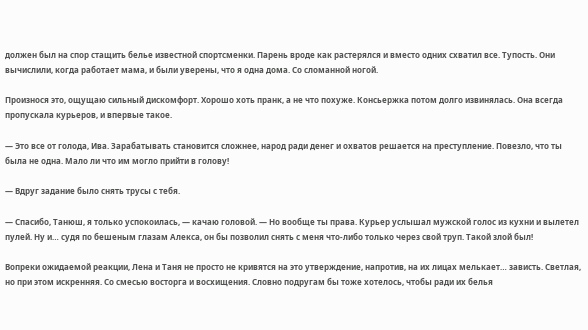должен был на спор стащить белье известной спортсменки. Парень вроде как растерялся и вместо одних схватил все. Тупость. Они вычислили, когда работает мама, и были уверены, что я одна дома. Со сломанной ногой.

Произнося это, ощущаю сильный дискомфорт. Хорошо хоть пранк, а не что похуже. Консьержка потом долго извинялась. Она всегда пропускала курьеров, и впервые такое.

— Это все от голода, Ива. Зарабатывать становится сложнее, народ ради денег и охватов решается на преступление. Повезло, что ты была не одна. Мало ли что им могло прийти в голову!

— Вдруг задание было снять трусы с тебя.

— Спасибо, Танюш, я только успокоилась, — качаю головой. — Но вообще ты права. Курьер услышал мужской голос из кухни и вылетел пулей. Ну и… судя по бешеным глазам Алекса, он бы позволил снять с меня что-либо только через свой труп. Такой злой был!

Вопреки ожидаемой реакции, Лена и Таня не просто не кривятся на это утверждение, напротив, на их лицах мелькает… зависть. Светлая, но при этом искренняя. Со смесью восторга и восхищения. Словно подругам бы тоже хотелось, чтобы ради их белья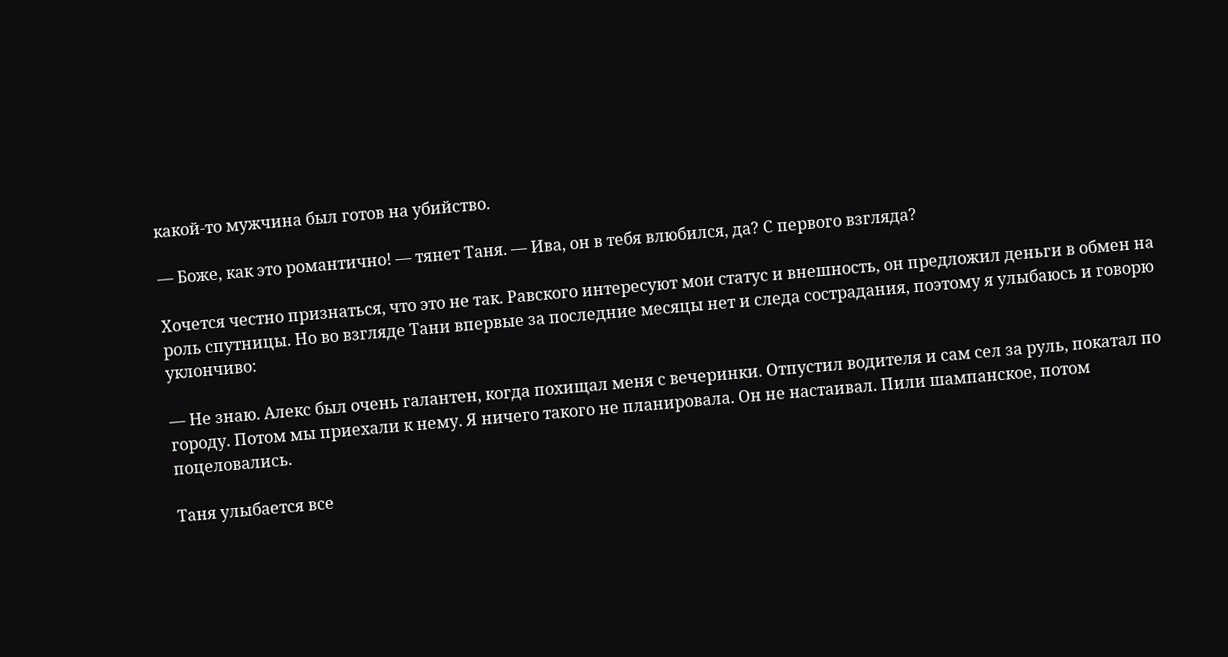какой-то мужчина был готов на убийство.

— Боже, как это романтично! — тянет Таня. — Ива, он в тебя влюбился, да? С первого взгляда?

Хочется честно признаться, что это не так. Равского интересуют мои статус и внешность, он предложил деньги в обмен на роль спутницы. Но во взгляде Тани впервые за последние месяцы нет и следа сострадания, поэтому я улыбаюсь и говорю уклончиво:

— Не знаю. Алекс был очень галантен, когда похищал меня с вечеринки. Отпустил водителя и сам сел за руль, покатал по городу. Потом мы приехали к нему. Я ничего такого не планировала. Он не настаивал. Пили шампанское, потом поцеловались.

Таня улыбается все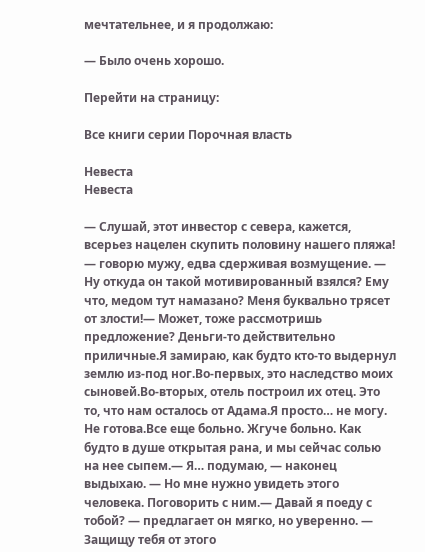мечтательнее, и я продолжаю:

— Было очень хорошо.

Перейти на страницу:

Все книги серии Порочная власть

Невеста
Невеста

— Слушай, этот инвестор с севера, кажется, всерьез нацелен скупить половину нашего пляжа! — говорю мужу, едва сдерживая возмущение. — Ну откуда он такой мотивированный взялся? Ему что, медом тут намазано? Меня буквально трясет от злости!— Может, тоже рассмотришь предложение? Деньги-то действительно приличные.Я замираю, как будто кто-то выдернул землю из-под ног.Во-первых, это наследство моих сыновей.Во-вторых, отель построил их отец. Это то, что нам осталось от Адама.Я просто… не могу. Не готова.Все еще больно. Жгуче больно. Как будто в душе открытая рана, и мы сейчас солью на нее сыпем.— Я… подумаю, — наконец выдыхаю. — Но мне нужно увидеть этого человека. Поговорить с ним.— Давай я поеду с тобой? — предлагает он мягко, но уверенно. — Защищу тебя от этого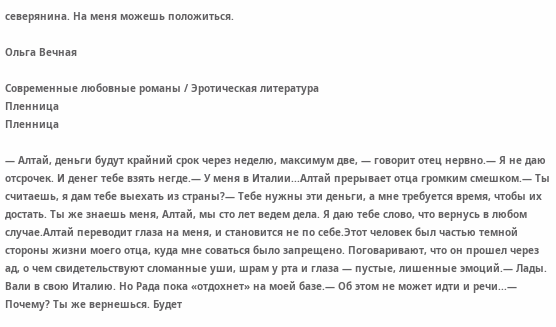северянина. На меня можешь положиться.

Ольга Вечная

Современные любовные романы / Эротическая литература
Пленница
Пленница

— Алтай, деньги будут крайний срок через неделю, максимум две, — говорит отец нервно.— Я не даю отсрочек. И денег тебе взять негде.— У меня в Италии...Алтай прерывает отца громким смешком.— Ты считаешь, я дам тебе выехать из страны?— Тебе нужны эти деньги, а мне требуется время, чтобы их достать. Ты же знаешь меня, Алтай, мы сто лет ведем дела. Я даю тебе слово, что вернусь в любом случае.Алтай переводит глаза на меня, и становится не по себе.Этот человек был частью темной стороны жизни моего отца, куда мне соваться было запрещено. Поговаривают, что он прошел через ад, о чем свидетельствуют сломанные уши, шрам у рта и глаза — пустые, лишенные эмоций.— Лады. Вали в свою Италию. Но Рада пока «отдохнет» на моей базе.— Об этом не может идти и речи...— Почему? Ты же вернешься. Будет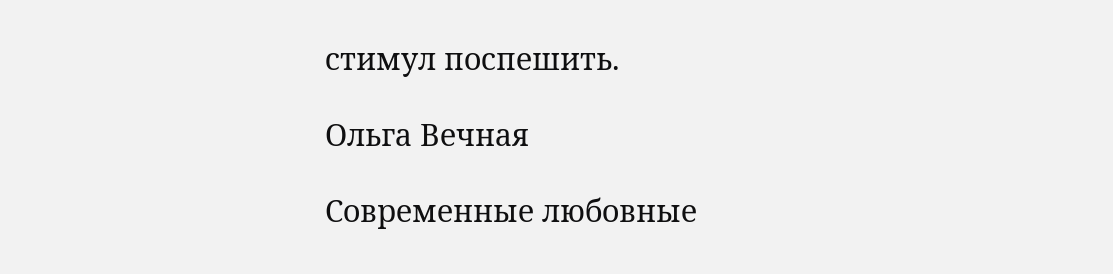стимул поспешить.

Ольга Вечная

Современные любовные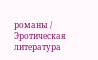романы / Эротическая литература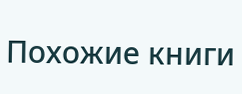Похожие книги